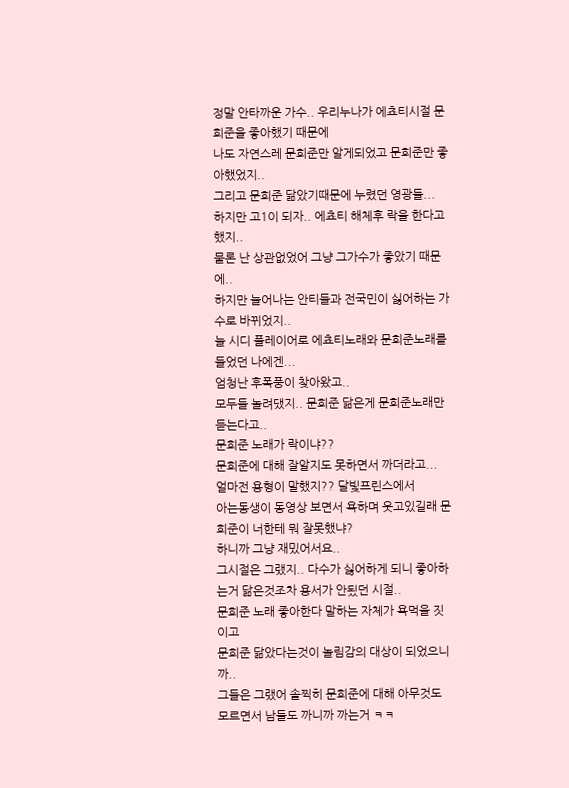정말 안타까운 가수.. 우리누나가 에쵸티시절 문희준을 좋아했기 때문에
나도 자연스레 문희준만 알게되었고 문희준만 좋아했었지..
그리고 문희준 닮았기때문에 누렸던 영광들...
하지만 고1이 되자.. 에쵸티 해체후 락을 한다고했지..
물론 난 상관없었어 그냥 그가수가 좋았기 때문에..
하지만 늘어나는 안티들과 전국민이 싫어하는 가수로 바뀌었지..
늘 시디 플레이어로 에쵸티노래와 문희준노래를 들었던 나에겐...
엄청난 후폭풍이 찾아왔고..
모두들 놀려댔지.. 문희준 닮은게 문희준노래만 듣는다고..
문희준 노래가 락이냐??
문희준에 대해 잘알지도 못하면서 까더라고...
얼마전 용형이 말했지?? 달빛프린스에서
아는동생이 동영상 보면서 욕하며 웃고있길래 문희준이 너한테 뭐 잘못했냐?
하니까 그냥 재밌어서요..
그시절은 그랬지.. 다수가 싫어하게 되니 좋아하는거 닮은것조차 용서가 안됬던 시절..
문희준 노래 좋아한다 말하는 자체가 욕먹을 짓이고
문희준 닮았다는것이 놀림감의 대상이 되었으니까..
그들은 그랬어 솔찍히 문희준에 대해 아무것도 모르면서 남들도 까니까 까는거 ㅋㅋ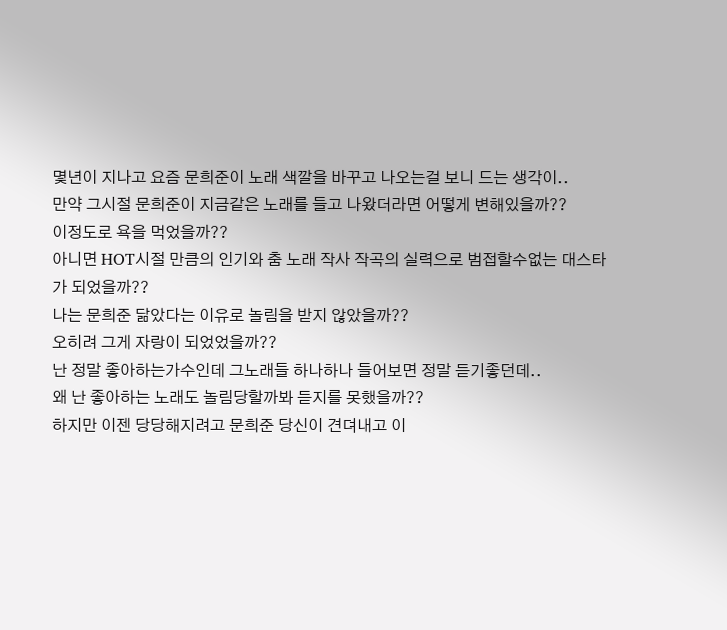몇년이 지나고 요즘 문희준이 노래 색깔을 바꾸고 나오는걸 보니 드는 생각이..
만약 그시절 문희준이 지금같은 노래를 들고 나왔더라면 어떻게 변해있을까??
이정도로 욕을 먹었을까??
아니면 HOT시절 만큼의 인기와 춤 노래 작사 작곡의 실력으로 범접할수없는 대스타가 되었을까??
나는 문희준 닮았다는 이유로 놀림을 받지 않았을까??
오히려 그게 자랑이 되었었을까??
난 정말 좋아하는가수인데 그노래들 하나하나 들어보면 정말 듣기좋던데..
왜 난 좋아하는 노래도 놀림당할까봐 듣지를 못했을까??
하지만 이젠 당당해지려고 문희준 당신이 견뎌내고 이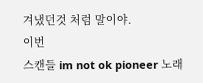겨냈던것 처럼 말이야.
이번
스캔들 im not ok pioneer 노래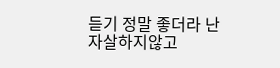듣기 정말 좋더라 난
자살하지않고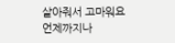살아줘서 고마워요
언제까지나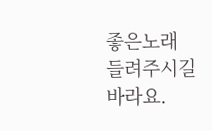좋은노래 들려주시길 바라요.